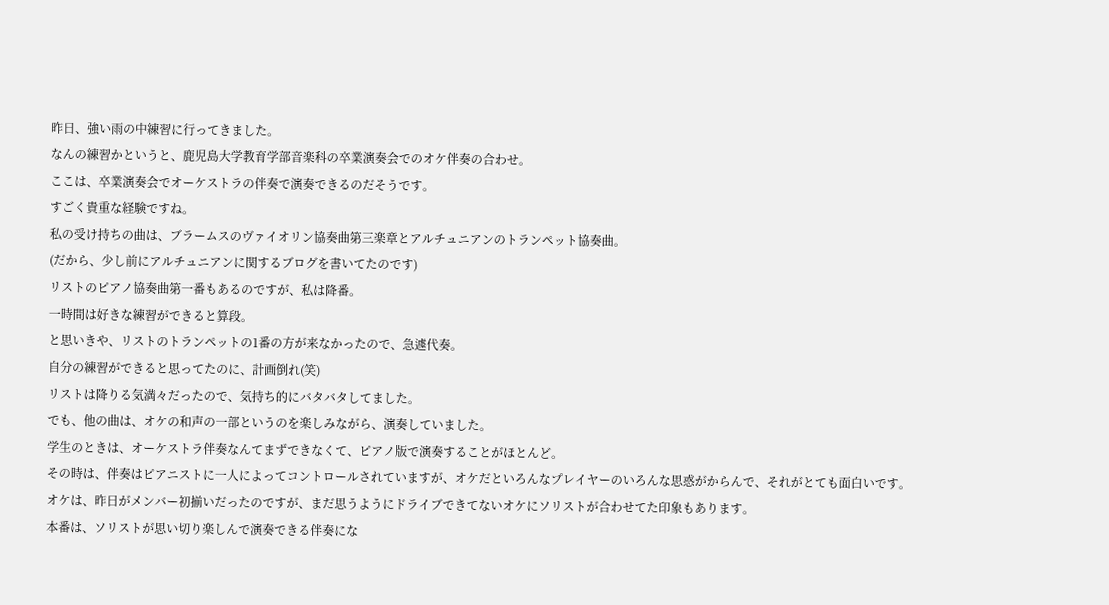昨日、強い雨の中練習に行ってきました。
なんの練習かというと、鹿児島大学教育学部音楽科の卒業演奏会でのオケ伴奏の合わせ。
ここは、卒業演奏会でオーケストラの伴奏で演奏できるのだそうです。
すごく貴重な経験ですね。
私の受け持ちの曲は、ブラームスのヴァイオリン協奏曲第三楽章とアルチュニアンのトランペット協奏曲。
(だから、少し前にアルチュニアンに関するブログを書いてたのです)
リストのピアノ協奏曲第一番もあるのですが、私は降番。
一時間は好きな練習ができると算段。
と思いきや、リストのトランペットの1番の方が来なかったので、急遽代奏。
自分の練習ができると思ってたのに、計画倒れ(笑)
リストは降りる気満々だったので、気持ち的にバタバタしてました。
でも、他の曲は、オケの和声の一部というのを楽しみながら、演奏していました。
学生のときは、オーケストラ伴奏なんてまずできなくて、ピアノ版で演奏することがほとんど。
その時は、伴奏はピアニストに一人によってコントロールされていますが、オケだといろんなプレイヤーのいろんな思惑がからんで、それがとても面白いです。
オケは、昨日がメンバー初揃いだったのですが、まだ思うようにドライブできてないオケにソリストが合わせてた印象もあります。
本番は、ソリストが思い切り楽しんで演奏できる伴奏にな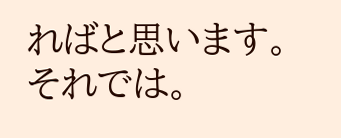ればと思います。
それでは。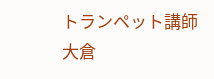トランペット講師 大倉